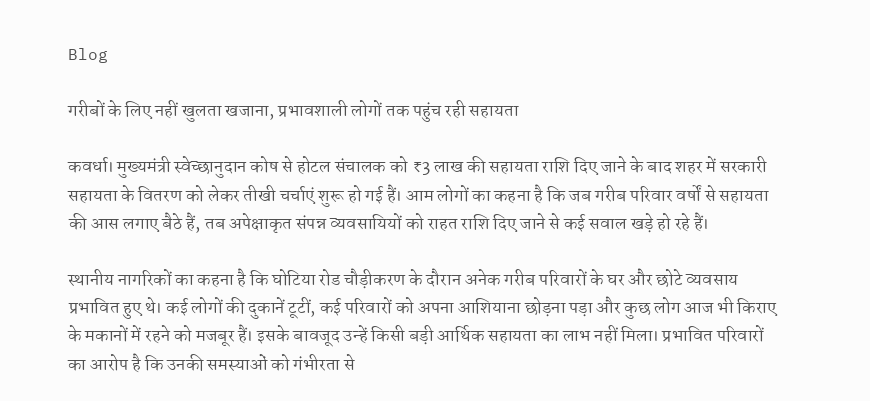Blog

गरीबों के लिए नहीं खुलता खजाना, प्रभावशाली लोगों तक पहुंच रही सहायता

कवर्धा। मुख्यमंत्री स्वेच्छानुदान कोष से होटल संचालक को ₹3 लाख की सहायता राशि दिए जाने के बाद शहर में सरकारी सहायता के वितरण को लेकर तीखी चर्चाएं शुरू हो गई हैं। आम लोगों का कहना है कि जब गरीब परिवार वर्षों से सहायता की आस लगाए बैठे हैं, तब अपेक्षाकृत संपन्न व्यवसायियों को राहत राशि दिए जाने से कई सवाल खड़े हो रहे हैं।

स्थानीय नागरिकों का कहना है कि घोटिया रोड चौड़ीकरण के दौरान अनेक गरीब परिवारों के घर और छोटे व्यवसाय प्रभावित हुए थे। कई लोगों की दुकानें टूटीं, कई परिवारों को अपना आशियाना छोड़ना पड़ा और कुछ लोग आज भी किराए के मकानों में रहने को मजबूर हैं। इसके बावजूद उन्हें किसी बड़ी आर्थिक सहायता का लाभ नहीं मिला। प्रभावित परिवारों का आरोप है कि उनकी समस्याओं को गंभीरता से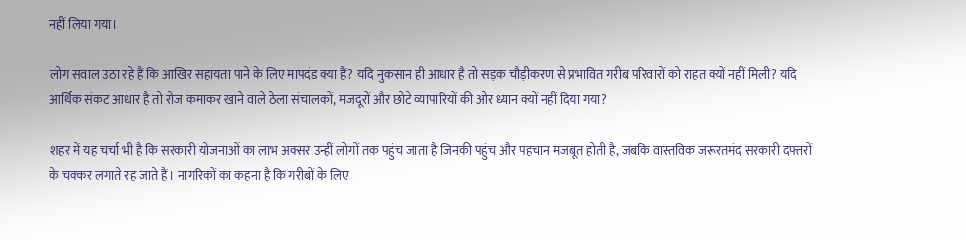नहीं लिया गया।

लोग सवाल उठा रहे हैं कि आखिर सहायता पाने के लिए मापदंड क्या हैं? यदि नुकसान ही आधार है तो सड़क चौड़ीकरण से प्रभावित गरीब परिवारों को राहत क्यों नहीं मिली? यदि आर्थिक संकट आधार है तो रोज कमाकर खाने वाले ठेला संचालकों, मजदूरों और छोटे व्यापारियों की ओर ध्यान क्यों नहीं दिया गया?

शहर में यह चर्चा भी है कि सरकारी योजनाओं का लाभ अक्सर उन्हीं लोगों तक पहुंच जाता है जिनकी पहुंच और पहचान मजबूत होती है, जबकि वास्तविक जरूरतमंद सरकारी दफ्तरों के चक्कर लगाते रह जाते हैं। नागरिकों का कहना है कि गरीबों के लिए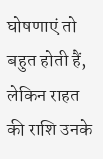घोषणाएं तो बहुत होती हैं, लेकिन राहत की राशि उनके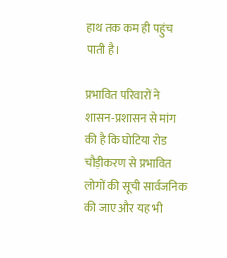हाथ तक कम ही पहुंच पाती है।

प्रभावित परिवारों ने शासन-प्रशासन से मांग की है कि घोटिया रोड चौड़ीकरण से प्रभावित लोगों की सूची सार्वजनिक की जाए और यह भी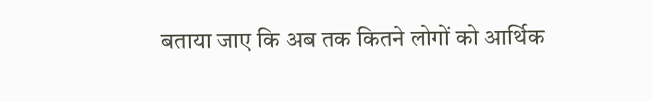बताया जाए कि अब तक कितने लोगों को आर्थिक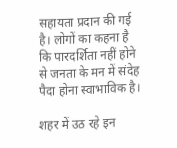सहायता प्रदान की गई है। लोगों का कहना है कि पारदर्शिता नहीं होने से जनता के मन में संदेह पैदा होना स्वाभाविक है।

शहर में उठ रहे इन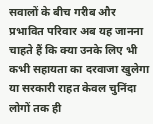सवालों के बीच गरीब और प्रभावित परिवार अब यह जानना चाहते हैं कि क्या उनके लिए भी कभी सहायता का दरवाजा खुलेगा या सरकारी राहत केवल चुनिंदा लोगों तक ही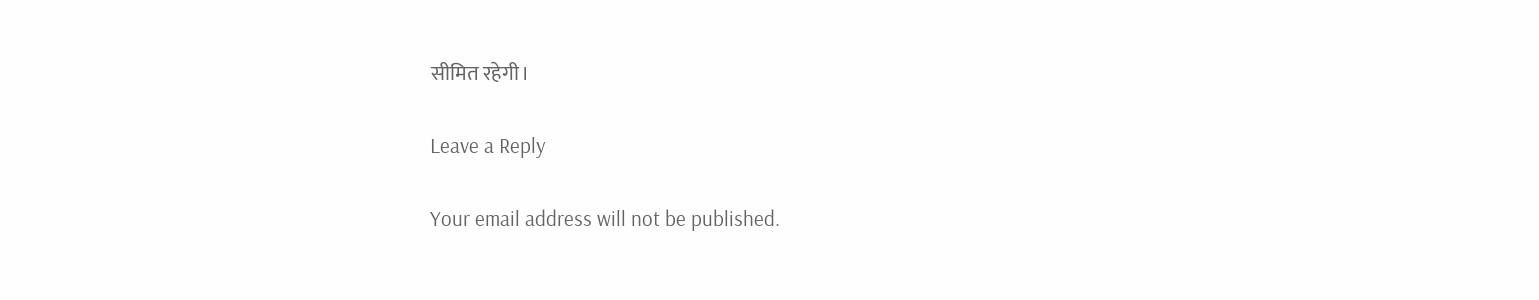सीमित रहेगी।

Leave a Reply

Your email address will not be published.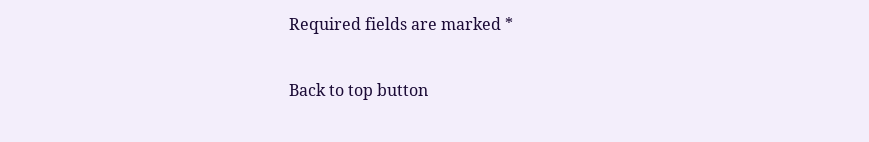Required fields are marked *

Back to top button